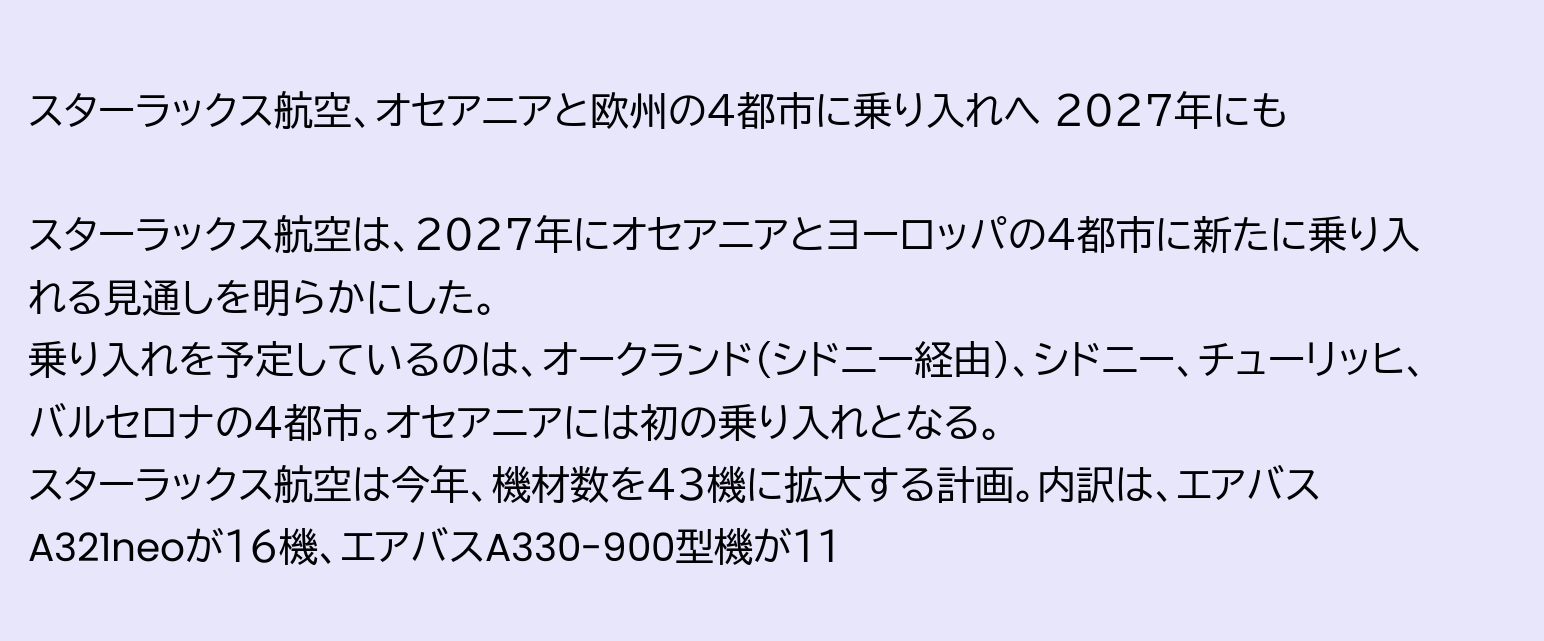スターラックス航空、オセアニアと欧州の4都市に乗り入れへ 2027年にも

スターラックス航空は、2027年にオセアニアとヨーロッパの4都市に新たに乗り入れる見通しを明らかにした。
乗り入れを予定しているのは、オークランド(シドニー経由)、シドニー、チューリッヒ、バルセロナの4都市。オセアニアには初の乗り入れとなる。
スターラックス航空は今年、機材数を43機に拡大する計画。内訳は、エアバスA321neoが16機、エアバスA330-900型機が11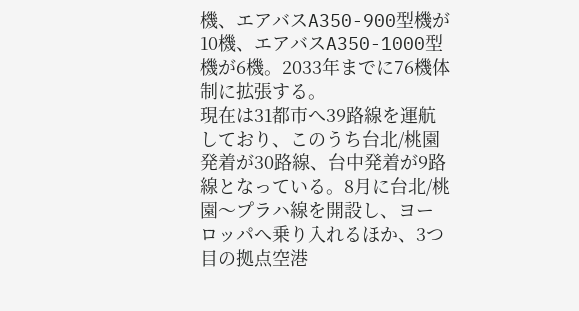機、エアバスA350-900型機が10機、エアバスA350-1000型機が6機。2033年までに76機体制に拡張する。
現在は31都市へ39路線を運航しており、このうち台北/桃園発着が30路線、台中発着が9路線となっている。8月に台北/桃園〜プラハ線を開設し、ヨーロッパへ乗り入れるほか、3つ目の拠点空港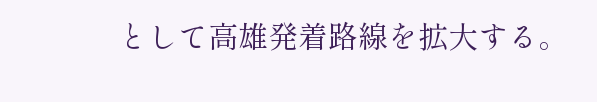として高雄発着路線を拡大する。